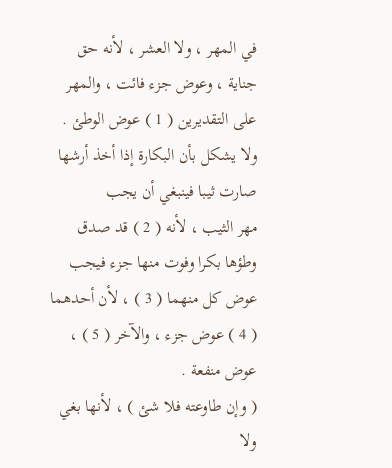في المهر ، ولا العشر ، لأنه حق جناية ، وعوض جزء فائت ، والمهر
على التقديرين ( 1 ) عوض الوطئ .
ولا يشكل بأن البكارة إذا أخذ أرشها صارت ثيبا فينبغي أن يجب
مهر الثيب ، لأنه ( 2 ) قد صدق وطؤها بكرا وفوت منها جزء فيجب
عوض كل منهما ( 3 ) ، لأن أحدهما ( 4 ) عوض جزء ، والآخر ( 5 ) ،
عوض منفعة .
( وإن طاوعته فلا شئ ) ، لأنها بغي ولا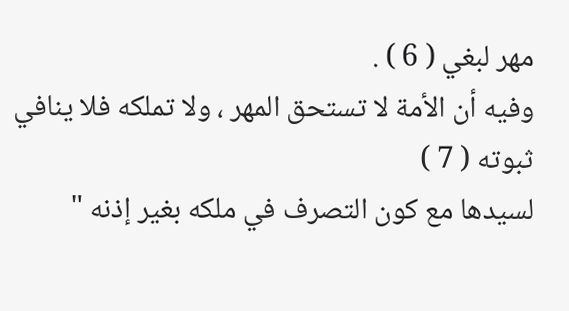مهر لبغي ( 6 ) .
وفيه أن الأمة لا تستحق المهر ، ولا تملكه فلا ينافي ثبوته ( 7 )
لسيدها مع كون التصرف في ملكه بغير إذنه "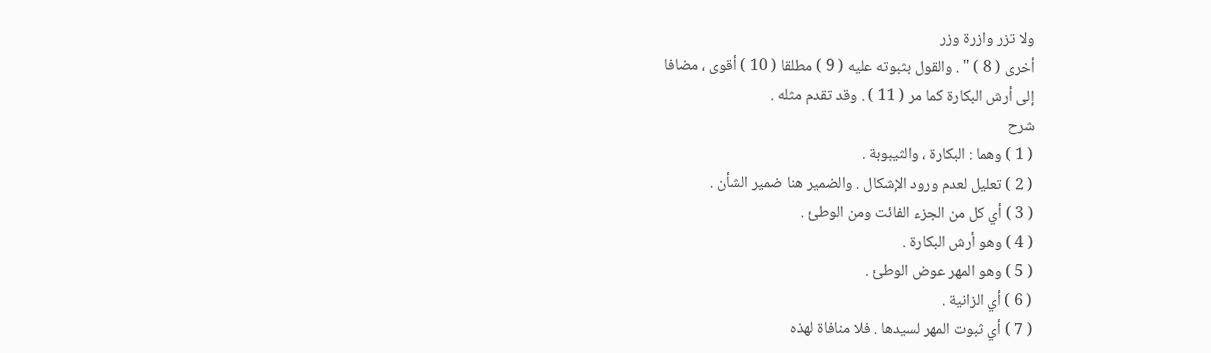ولا تزر وازرة وزر
أخرى ( 8 ) " . والقول بثبوته عليه ( 9 ) مطلقا ( 10 ) أقوى ، مضافا
إلى أرش البكارة كما مر ( 11 ) . وقد تقدم مثله .
شرح
( 1 ) وهما : البكارة ، والثيبوبة .
( 2 ) تعليل لعدم ورود الإشكال . والضمير هنا ضمير الشأن .
( 3 ) أي كل من الجزء الفائت ومن الوطئ .
( 4 ) وهو أرش البكارة .
( 5 ) وهو المهر عوض الوطئ .
( 6 ) أي الزانية .
( 7 ) أي ثبوت المهر لسيدها . فلا منافاة لهذه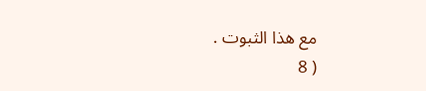مع هذا الثبوت .
( 8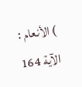) الأنعام : الآية 164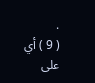.
( 9 ) أي على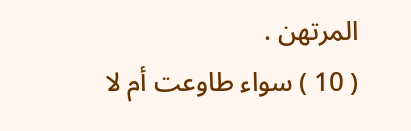المرتهن .
( 10 ) سواء طاوعت أم لا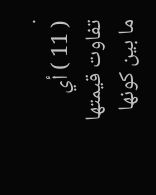.
( 11 ) أي تفاوت قيمتها ما بين كونها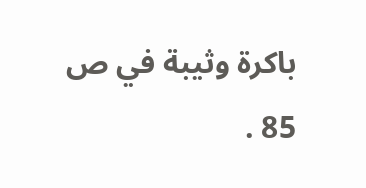باكرة وثيبة في ص 85 .